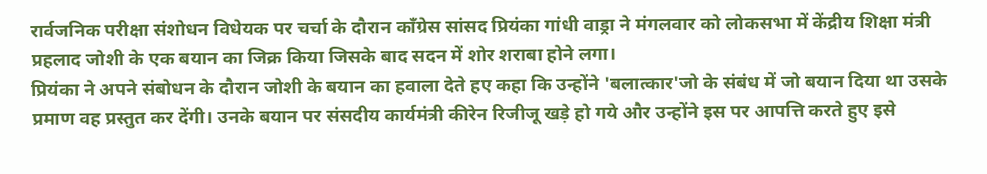रार्वजनिक परीक्षा संशोधन विधेयक पर चर्चा के दौरान काँग्रेस सांसद प्रियंका गांधी वाड्रा ने मंगलवार को लोकसभा में केंद्रीय शिक्षा मंत्री प्रहलाद जोशी के एक बयान का जिक्र किया जिसके बाद सदन में शोर शराबा होने लगा।
प्रियंका ने अपने संबोधन के दौरान जोशी के बयान का हवाला देते हए कहा कि उन्होंने 'बलात्कार'जो के संबंध में जो बयान दिया था उसके प्रमाण वह प्रस्तुत कर देंगी। उनके बयान पर संसदीय कार्यमंत्री कीरेन रिजीजू खड़े हो गये और उन्होंने इस पर आपत्ति करते हुए इसे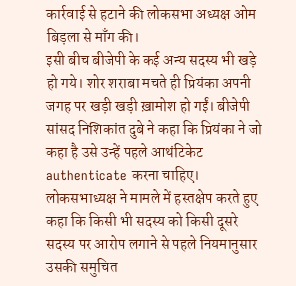कार्रवाई से हटाने की लोकसभा अध्यक्ष ओम बिड़ला से माँग की।
इसी बीच बीजेपी के कई अन्य सदस्य भी खड़े हो गये। शोर शराबा मचते ही प्रियंका अपनी जगह पर खड़ी खड़ी ख़ामोश हो गईं। बीजेपी सांसद निशिकांत दुबे ने कहा कि प्रियंका ने जो कहा है उसे उन्हें पहले आथंटिकेट authenticate करना चाहिए।
लोकसभाध्यक्ष ने मामले में हस्तक्षेप करते हुए कहा कि किसी भी सदस्य को किसी दूसरे सदस्य पर आरोप लगाने से पहले नियमानुसार उसकी समुचित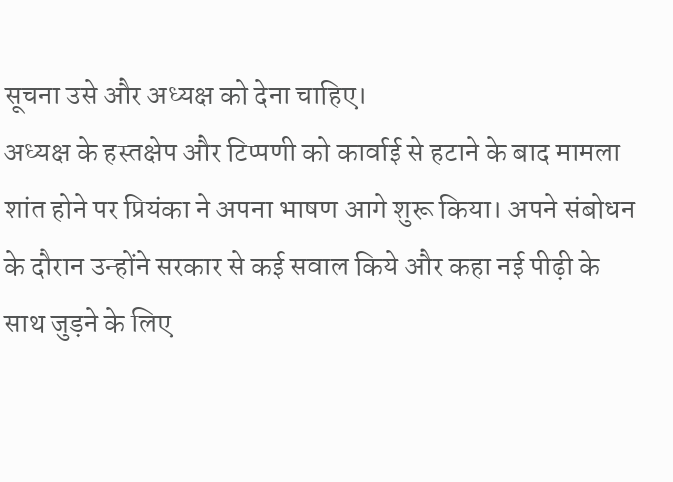सूचना उसे और अध्यक्ष को देना चाहिए।
अध्यक्ष के हस्तक्षेप और टिप्पणी को कार्वाई से हटाने के बाद मामला शांत होने पर प्रियंका ने अपना भाषण आगे शुरू किया। अपने संबोधन के दौरान उन्होंने सरकार से कई सवाल किये और कहा नई पीढ़ी के साथ जुड़ने के लिए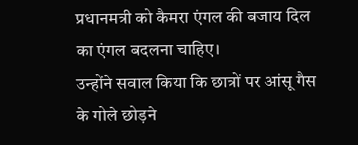प्रधानमत्री को कैमरा एंगल की बजाय दिल का एंगल बदलना चाहिए।
उन्होंने सवाल किया कि छात्रों पर आंसू गैस के गोले छोड़ने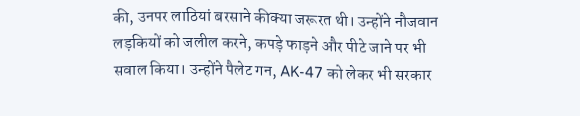की, उनपर लाठियां बरसाने कीक्या जरूरत थी। उन्होंने नौजवान लड़कियों को जलील करने, कपड़े फाड़ने और पीटे जाने पर भी सवाल किया। उन्होंने पैलेट गन, AK-47 को लेकर भी सरकार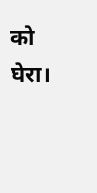को घेरा।